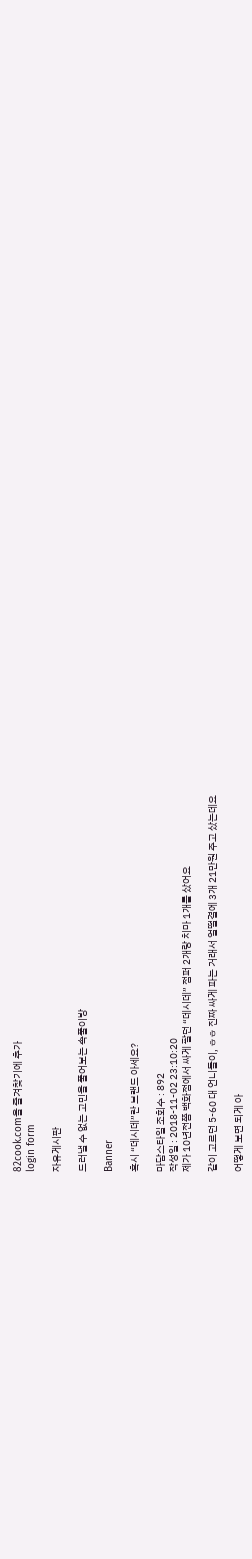82cook.com을 즐겨찾기에 추가
login form

자유게시판

드러낼 수 없는 고민을 풀어보는 속풀이방

Banner

혹시 “데시데”란 브랜드 아세요?

마담스타일 조회수 : 892
작성일 : 2018-11-02 23:10:20
제가 10년전쯤 백화점에서 싸게 팔던 “데시데” 점퍼 2개랑 치마 1개를 샀어요

같이 고르던 5-60 대 언니들이, ㅎㅎ 진짜 싸게 파는 거래서 얼떨결에 3개 21만원 주고 샀는데요

어떻게 보면 되게 아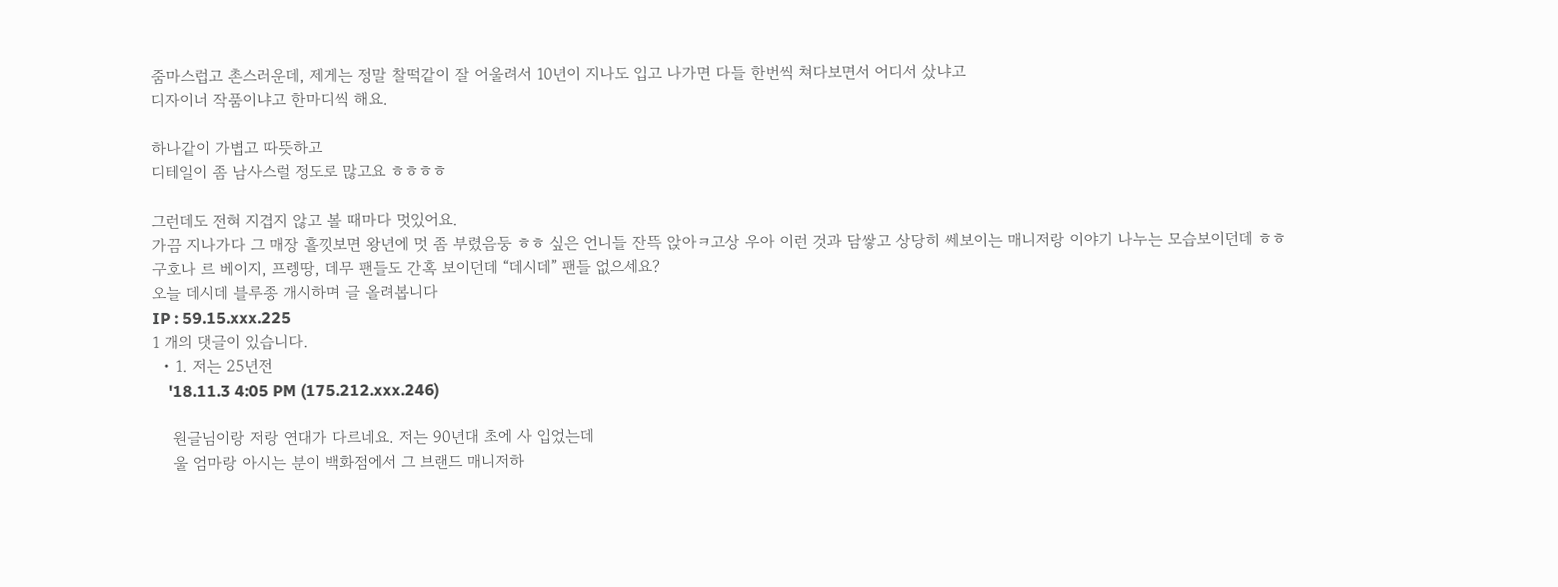줌마스럽고 촌스러운데, 제게는 정말 찰떡같이 잘 어울려서 10년이 지나도 입고 나가면 다들 한번씩 쳐다보면서 어디서 샀냐고
디자이너 작품이냐고 한마디씩 해요.

하나같이 가볍고 따뜻하고
디테일이 좀 남사스럴 정도로 많고요 ㅎㅎㅎㅎ

그런데도 전혀 지겹지 않고 볼 때마다 멋있어요.
가끔 지나가다 그 매장 흘낏보면 왕년에 멋 좀 부렸음둥 ㅎㅎ 싶은 언니들 잔뜩 앉아ㅋ고상 우아 이런 것과 담쌓고 상당히 쎄보이는 매니저랑 이야기 나누는 모습보이던데 ㅎㅎ
구호나 르 베이지, 프렝땅, 데무 팬들도 간혹 보이던데 “데시데” 팬들 없으세요?
오늘 데시데 블루종 개시하며 글 올려봅니다
IP : 59.15.xxx.225
1 개의 댓글이 있습니다.
  • 1. 저는 25년전
    '18.11.3 4:05 PM (175.212.xxx.246)

    원글님이랑 저랑 연대가 다르네요. 저는 90년대 초에 사 입었는데
    울 엄마랑 아시는 분이 백화점에서 그 브랜드 매니저하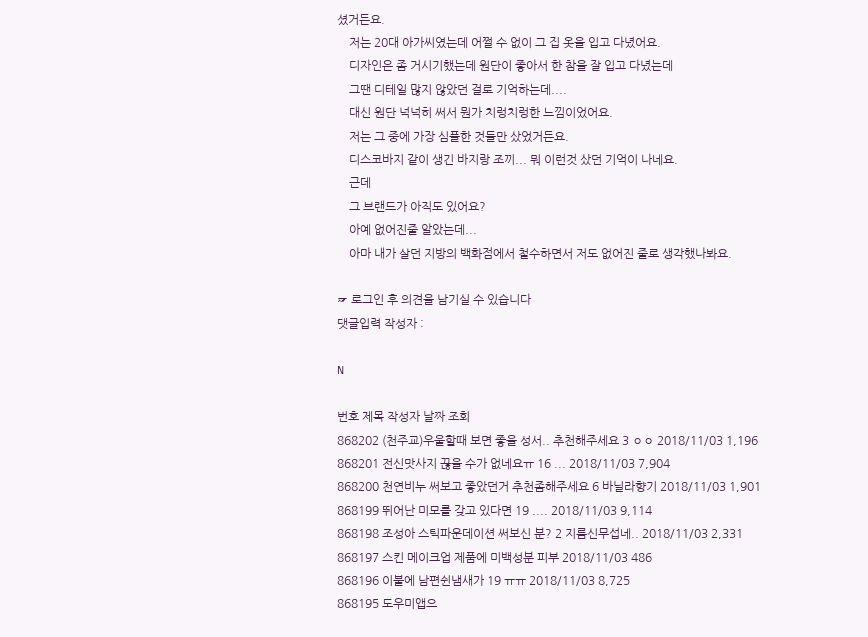셨거든요.
    저는 20대 아가씨였는데 어쩔 수 없이 그 집 옷을 입고 다녔어요.
    디자인은 좀 거시기했는데 원단이 좋아서 한 참을 잘 입고 다녔는데
    그땐 디테일 많지 않았던 걸로 기억하는데....
    대신 원단 넉넉히 써서 뭔가 치렁치렁한 느낌이었어요.
    저는 그 중에 가장 심플한 것들만 샀었거든요.
    디스코바지 같이 생긴 바지랑 조끼... 뭐 이런것 샀던 기억이 나네요.
    근데
    그 브랜드가 아직도 있어요?
    아예 없어진줄 알았는데...
    아마 내가 살던 지방의 백화점에서 철수하면서 저도 없어진 줄로 생각했나봐요.

☞ 로그인 후 의견을 남기실 수 있습니다
댓글입력 작성자 :

N

번호 제목 작성자 날짜 조회
868202 (천주교)우울할때 보면 좋을 성서.. 추천해주세요 3 ㅇㅇ 2018/11/03 1,196
868201 전신맛사지 끊을 수가 없네요ㅠ 16 ... 2018/11/03 7,904
868200 천연비누 써보고 좋았던거 추천좀해주세요 6 바닐라향기 2018/11/03 1,901
868199 뛰어난 미모를 갖고 있다면 19 .... 2018/11/03 9,114
868198 조성아 스틱파운데이션 써보신 분? 2 지름신무섭네.. 2018/11/03 2,331
868197 스킨 메이크업 제품에 미백성분 피부 2018/11/03 486
868196 이불에 남편쉰냄새가 19 ㅠㅠ 2018/11/03 8,725
868195 도우미앱으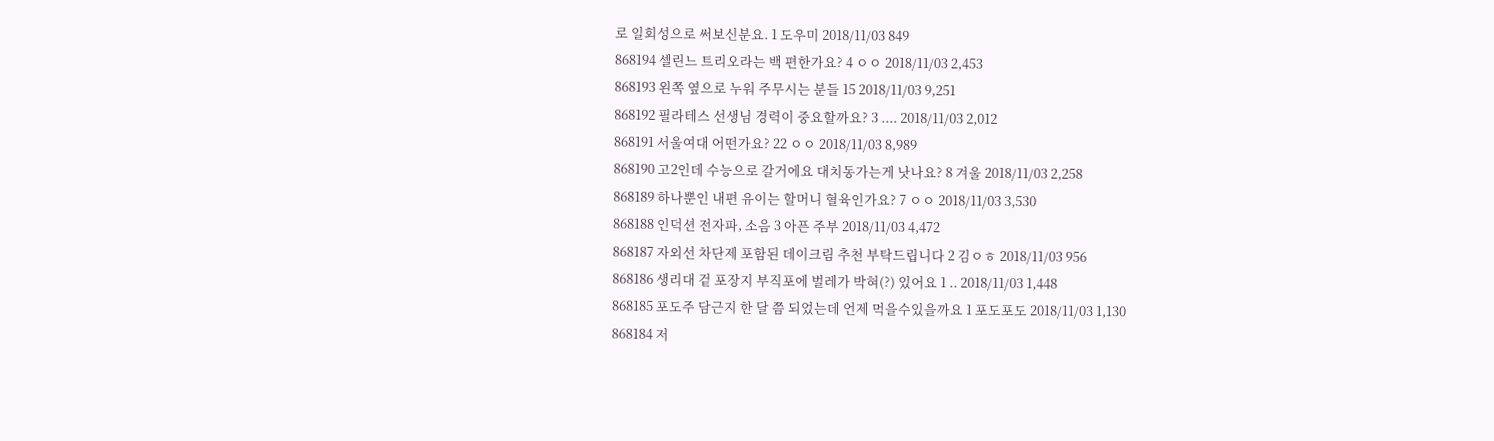로 일회성으로 써보신분요. 1 도우미 2018/11/03 849
868194 셀린느 트리오라는 백 편한가요? 4 ㅇㅇ 2018/11/03 2,453
868193 왼쪽 옆으로 누워 주무시는 분들 15 2018/11/03 9,251
868192 필라테스 선생님 경력이 중요할까요? 3 .... 2018/11/03 2,012
868191 서울여대 어떤가요? 22 ㅇㅇ 2018/11/03 8,989
868190 고2인데 수능으로 갈거에요 대치동가는게 낫나요? 8 겨울 2018/11/03 2,258
868189 하나뿐인 내편 유이는 할머니 혈육인가요? 7 ㅇㅇ 2018/11/03 3,530
868188 인덕션 전자파, 소음 3 아픈 주부 2018/11/03 4,472
868187 자외선 차단제 포함된 데이크림 추천 부탁드립니다 2 김ㅇㅎ 2018/11/03 956
868186 생리대 겉 포장지 부직포에 벌레가 박혀(?) 있어요 1 .. 2018/11/03 1,448
868185 포도주 담근지 한 달 쯤 되었는데 언제 먹을수있을까요 1 포도포도 2018/11/03 1,130
868184 저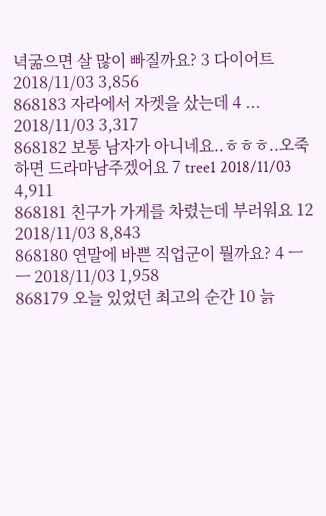녁굶으면 살 많이 빠질까요? 3 다이어트 2018/11/03 3,856
868183 자라에서 자켓을 샀는데 4 ... 2018/11/03 3,317
868182 보통 남자가 아니네요..ㅎㅎㅎ..오죽하면 드라마남주겠어요 7 tree1 2018/11/03 4,911
868181 친구가 가게를 차렸는데 부러워요 12 2018/11/03 8,843
868180 연말에 바쁜 직업군이 뭘까요? 4 ㅡㅡ 2018/11/03 1,958
868179 오늘 있었던 최고의 순간 10 늙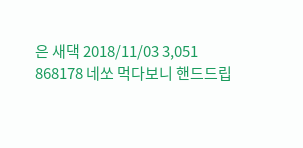은 새댁 2018/11/03 3,051
868178 네쏘 먹다보니 핸드드립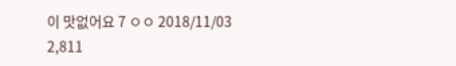이 맛없어요 7 ㅇㅇ 2018/11/03 2,811